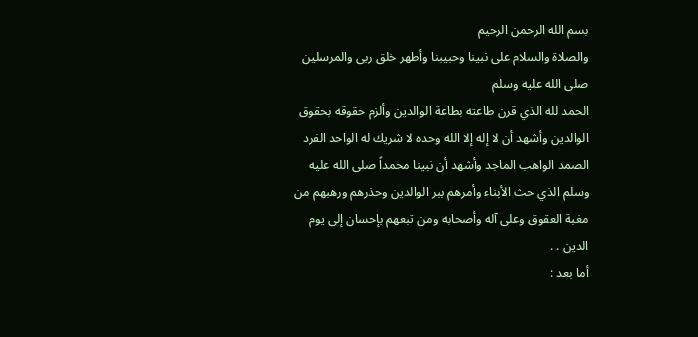بسم الله الرحمن الرحيم
والصلاة والسلام على نبينا وحبيبنا وأطهر خلق ربى والمرسلين صلى الله عليه وسلم
الحمد لله الذي قرن طاعته بطاعة الوالدين وألزم حقوقه بحقوق الوالدين وأشهد أن لا إله إلا الله وحده لا شريك له الواحد الفرد الصمد الواهب الماجد وأشهد أن نبينا محمداً صلى الله عليه وسلم الذي حث الأبناء وأمرهم ببر الوالدين وحذرهم ورهبهم من مغبة العقوق وعلى آله وأصحابه ومن تبعهم بإحسان إلى يوم الدين . .
أما بعد :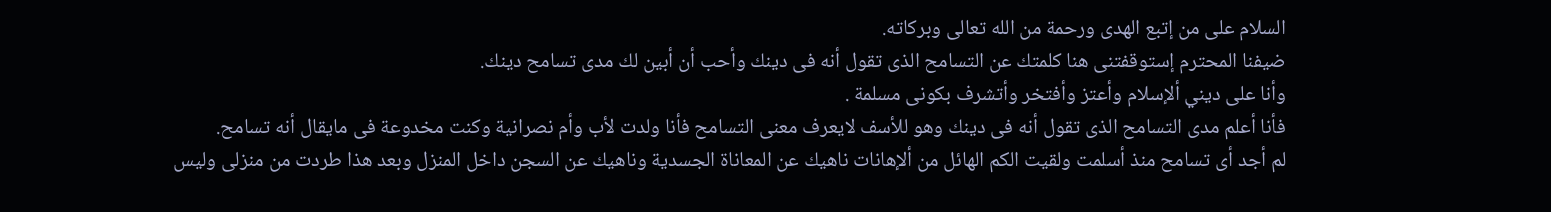السلام على من إتبع الهدى ورحمة من الله تعالى وبركاته.
ضيفنا المحترم إستوقفتنى هنا كلمتك عن التسامح الذى تقول أنه فى دينك وأحب أن أبين لك مدى تسامح دينك.
وأنا على ديني ألإسلام وأعتز وأفتخر وأتشرف بكونى مسلمة .
فأنا أعلم مدى التسامح الذى تقول أنه فى دينك وهو للأسف لايعرف معنى التسامح فأنا ولدت لأب وأم نصرانية وكنت مخدوعة فى مايقال أنه تسامح.
لم أجد أى تسامح منذ أسلمت ولقيت الكم الهائل من ألإهانات ناهيك عن المعاناة الجسدية وناهيك عن السجن داخل المنزل وبعد هذا طردت من منزلى وليس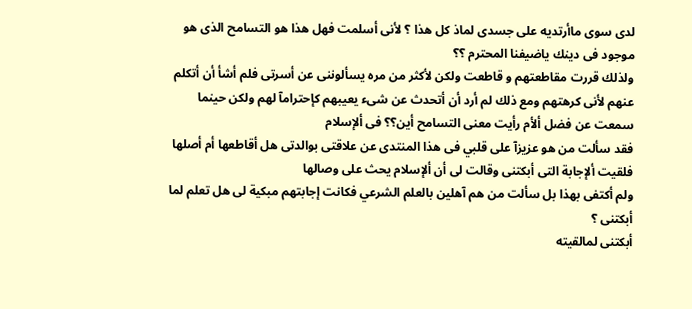لدى سوى ماأرتديه على جسدى لماذ كل هذا ؟ لأنى أسلمت فهل هذا هو التسامح الذى هو موجود فى دينك ياضيفنا المحترم ؟؟
ولذلك قررت مقاطعتهم و قاطعت ولكن لأكثر من مره يسألوننى عن أسرتى فلم أشأ أن أتكلم عنهم لأنى كرهتهم ومع ذلك لم أرد أن أتحدث عن شىء يعيبهم كإحترامآ لهم ولكن حينما سمعت عن فضل ألأم رأيت معنى التسامح أين؟؟ فى ألإسلام
فقد سألت من هو عزيزآ على قلبي فى هذا المنتدى عن علاقتى بوالدتى هل أقاطعها أم أصلها فلقيت ألإجابة التى أبكتنى وقالت لى أن ألإسلام يحث على وصالها
ولم أكتفى بهذا بل سألت من هم آهلين بالعلم الشرعي فكانت إجابتهم مبكية لى هل تعلم لما أبكتنى ؟
أبكتنى لمالقيته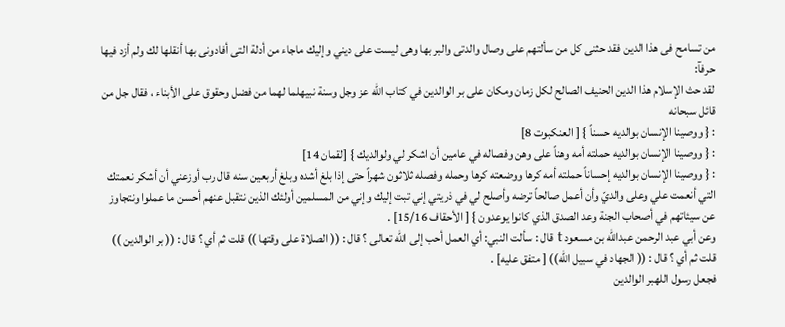من تسامح فى هذا الدين فقد حثنى كل من سألتهم على وصال والدتى والبر بها وهى ليست على ديني وإليك ماجاء من أدلة التى أفادونى بها أنقلها لك ولم أزد فيها حرفآ:
لقد حث الإسلام هذا الدين الحنيف الصالح لكل زمان ومكان على بر الوالدين في كتاب الله عز وجل وسنة نبيهلما لهما من فضل وحقوق على الأبناء ، فقال جل من قائل سبحانه
: { ووصينا الإنسان بوالديه حسناً } [ العنكبوت 8]
: { ووصينا الإنسان بوالديه حملته أمه وهناً على وهن وفصاله في عامين أن اشكر لي ولوالديك } [لقمان 14]
: { ووصينا الإنسان بوالديه إحساناً حملته أمه كرها ووضعته كرها وحمله وفصله ثلاثون شهراً حتى إذا بلغ أشده وبلغ أربعين سنه قال رب أوزعني أن أشكر نعمتك التي أنعمت علي وعلى والديّ وأن أعمل صالحاً ترضه وأصلح لي في ذريتي إني تبت إليك وإني من المسلمين أولئك الذين نتقبل عنهم أحسن ما عملوا ونتجاوز عن سيئاتهم في أصحاب الجنة وعد الصدق الذي كانوا يوعدون } [ الأحقاف 15/16] .
وعن أبي عبد الرحمن عبدالله بن مسعود t قال : سألت النبي: أي العمل أحب إلى الله تعالى ؟ قال : (( الصلاة على وقتها )) قلت ثم أي ؟ قال : (( بر الوالدين )) قلت ثم أي ؟ قال : (( الجهاد في سبيل الله)) [ متفق عليه] .
فجعل رسول اللهبر الوالدين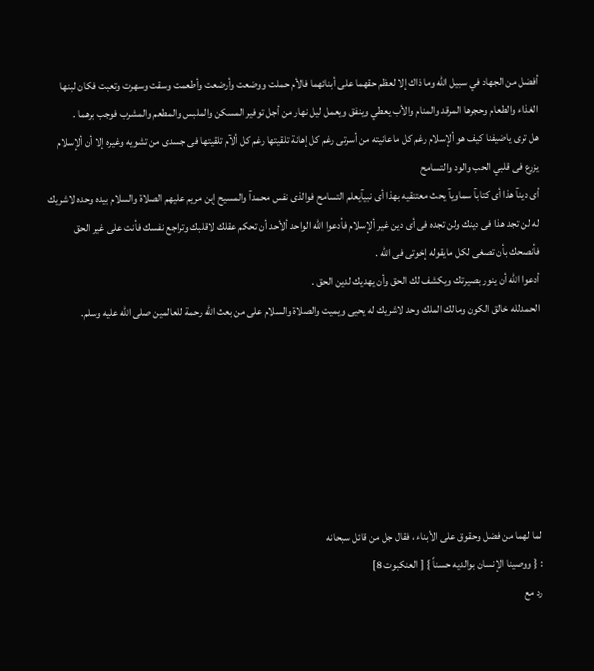أفضل من الجهاد في سبيل الله وما ذاك إلا لعظم حقهما على أبنائهما فالأم حملت ووضعت وأرضعت وأطعمت وسقت وسهرت وتعبت فكان لبنها الغذاء والطعام وحجرها المرقد والمنام والأب يعطي وينفق ويعمل ليل نهار من أجل توفير المسكن والملبس والمطعم والمشرب فوجب برهما .
هل ترى ياضيفنا كيف هو ألإسلام رغم كل ماعانيته من أسرتى رغم كل إهانة تلقيتها رغم كل ألآم تلقيتها فى جسدى من تشويه وغيره إلا أن ألإسلام يزرع فى قلبي الحب والود والتسامح
أى دينآ هذا أى كتابآ سماويآ يحث معتنقيه بهذا أى نبيآيعلم التسامح فوالذى نفس محمدآ والمسيح إبن مريم عليهم الصلاة والسلام بيده وحده لاشريك له لن تجد هذا فى دينك ولن تجده فى أى دين غير ألإسلام فأدعوا الله الواحد ألأحد أن تحكم عقلك لاقلبك وتراجع نفسك فأنت على غير الحق
فأنصحك بأن تصغى لكل مايقوله إخوتى فى الله .
أدعوا الله أن ينور بصيرتك ويكشف لك الحق وأن يهديك لدين الحق .
الحمدلله خالق الكون ومالك الملك وحد لاشريك له يحيى ويميت والصلاة والسلام على من بعث الله رحمة للعالمين صلى الله عليه وسلم.







لما لهما من فضل وحقوق على الأبناء ، فقال جل من قائل سبحانه
: { ووصينا الإنسان بوالديه حسناً } [ العنكبوت 8]
رد مع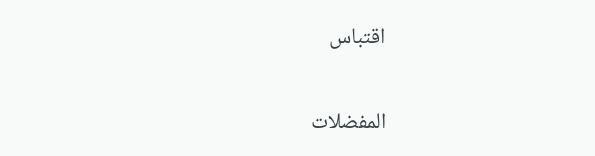اقتباس


المفضلات